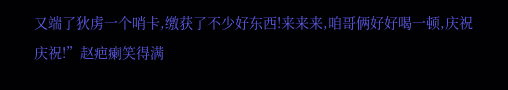又端了狄虏一个哨卡,缴获了不少好东西!来来来,咱哥俩好好喝一顿,庆祝庆祝!”赵疤瘌笑得满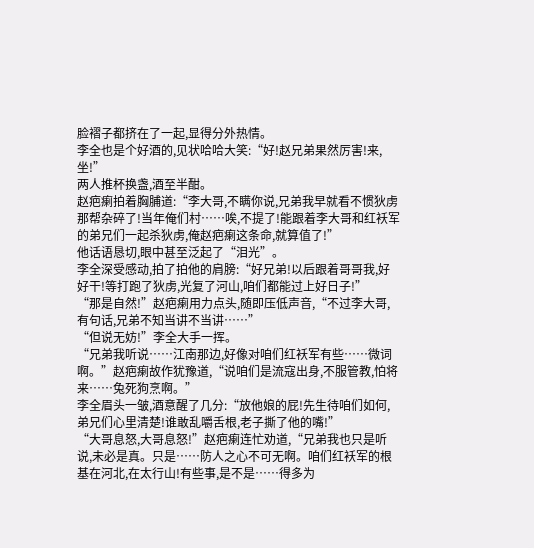脸褶子都挤在了一起,显得分外热情。
李全也是个好酒的,见状哈哈大笑:“好!赵兄弟果然厉害!来,坐!”
两人推杯换盏,酒至半酣。
赵疤瘌拍着胸脯道:“李大哥,不瞒你说,兄弟我早就看不惯狄虏那帮杂碎了!当年俺们村……唉,不提了!能跟着李大哥和红袄军的弟兄们一起杀狄虏,俺赵疤瘌这条命,就算值了!”
他话语恳切,眼中甚至泛起了“泪光”。
李全深受感动,拍了拍他的肩膀:“好兄弟!以后跟着哥哥我,好好干!等打跑了狄虏,光复了河山,咱们都能过上好日子!”
“那是自然!”赵疤瘌用力点头,随即压低声音,“不过李大哥,有句话,兄弟不知当讲不当讲……”
“但说无妨!”李全大手一挥。
“兄弟我听说……江南那边,好像对咱们红袄军有些……微词啊。”赵疤瘌故作犹豫道,“说咱们是流寇出身,不服管教,怕将来……兔死狗烹啊。”
李全眉头一皱,酒意醒了几分:“放他娘的屁!先生待咱们如何,弟兄们心里清楚!谁敢乱嚼舌根,老子撕了他的嘴!”
“大哥息怒,大哥息怒!”赵疤瘌连忙劝道,“兄弟我也只是听说,未必是真。只是……防人之心不可无啊。咱们红袄军的根基在河北,在太行山!有些事,是不是……得多为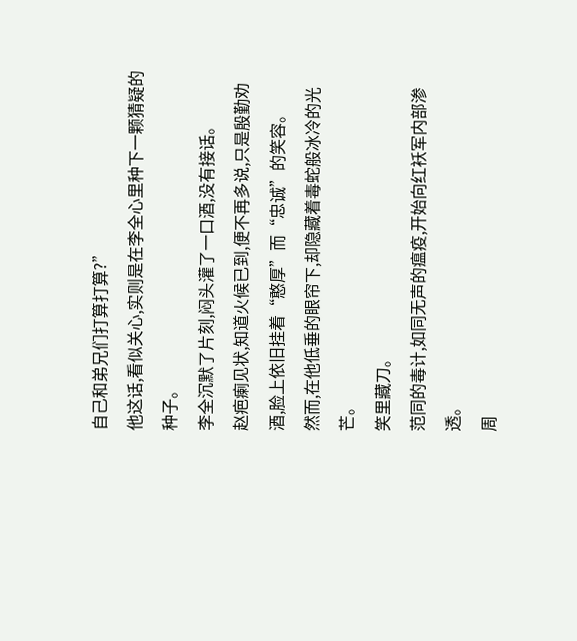自己和弟兄们打算打算?”
他这话,看似关心,实则是在李全心里种下一颗猜疑的种子。
李全沉默了片刻,闷头灌了一口酒,没有接话。
赵疤瘌见状,知道火候已到,便不再多说,只是殷勤劝酒,脸上依旧挂着“憨厚”而“忠诚”的笑容。
然而,在他低垂的眼帘下,却隐藏着毒蛇般冰冷的光芒。
笑里藏刀。
范同的毒计,如同无声的瘟疫,开始向红袄军内部渗透。
周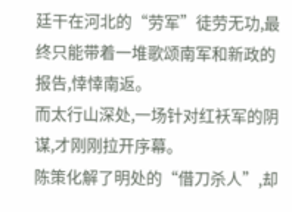廷干在河北的“劳军”徒劳无功,最终只能带着一堆歌颂南军和新政的报告,悻悻南返。
而太行山深处,一场针对红袄军的阴谋,才刚刚拉开序幕。
陈策化解了明处的“借刀杀人”,却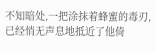不知暗处,一把涂抹着蜂蜜的毒刃,已经悄无声息地抵近了他倚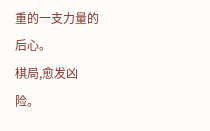重的一支力量的后心。
棋局,愈发凶险。